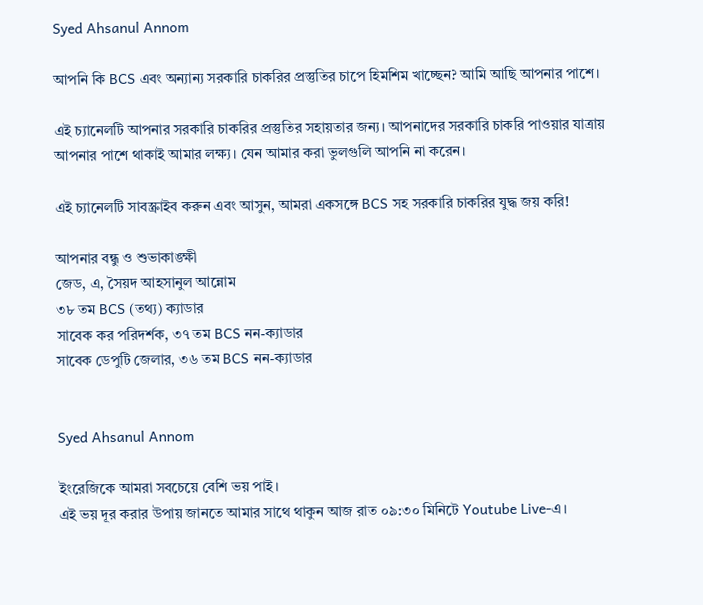Syed Ahsanul Annom

আপনি কি BCS এবং অন্যান্য সরকারি চাকরির প্রস্তুতির চাপে হিমশিম খাচ্ছেন? আমি আছি আপনার পাশে।

এই চ্যানেলটি আপনার সরকারি চাকরির প্রস্তুতির সহায়তার জন্য। আপনাদের সরকারি চাকরি পাওয়ার যাত্রায় আপনার পাশে থাকাই আমার লক্ষ্য। যেন আমার করা ভুলগুলি আপনি না করেন।

এই চ্যানেলটি সাবস্ক্রাইব করুন এবং আসুন, আমরা একসঙ্গে BCS সহ সরকারি চাকরির যুদ্ধ জয় করি!

আপনার বন্ধু ও শুভাকাঙ্ক্ষী
জেড, এ, সৈয়দ আহসানুল আন্নোম
৩৮ তম BCS (তথ্য) ক্যাডার
সাবেক কর পরিদর্শক, ৩৭ তম BCS নন-ক্যাডার
সাবেক ডেপুটি জেলার, ৩৬ তম BCS নন-ক্যাডার


Syed Ahsanul Annom

ইংরেজিকে আমরা সবচেয়ে বেশি ভয় পাই।
এই ভয় দূর করার উপায় জানতে আমার সাথে থাকুন আজ রাত ০৯:৩০ মিনিটে Youtube Live-এ।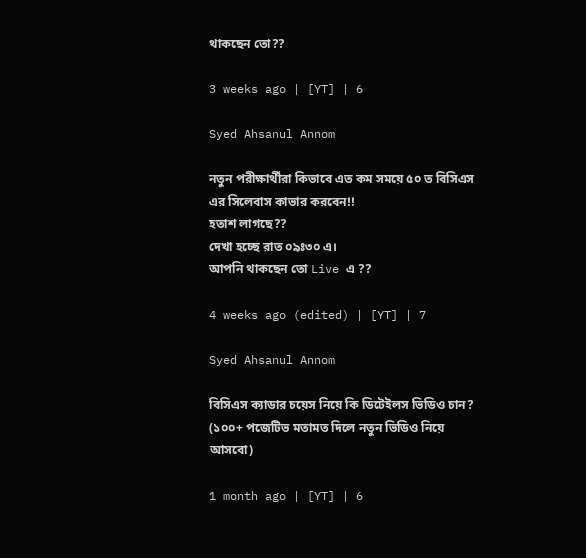থাকছেন তো??

3 weeks ago | [YT] | 6

Syed Ahsanul Annom

নতুন পরীক্ষার্থীরা কিভাবে এত কম সময়ে ৫০ ত বিসিএস এর সিলেবাস কাভার করবেন!!
হতাশ লাগছে??
দেখা হচ্ছে রাত ০৯ঃ৩০ এ।
আপনি থাকছেন তো Live এ ??

4 weeks ago (edited) | [YT] | 7

Syed Ahsanul Annom

বিসিএস ক্যাডার চয়েস নিয়ে কি ডিটেইলস ভিডিও চান?
(১০০+ পজেটিভ মতামত দিলে নতুন ভিডিও নিয়ে আসবো)

1 month ago | [YT] | 6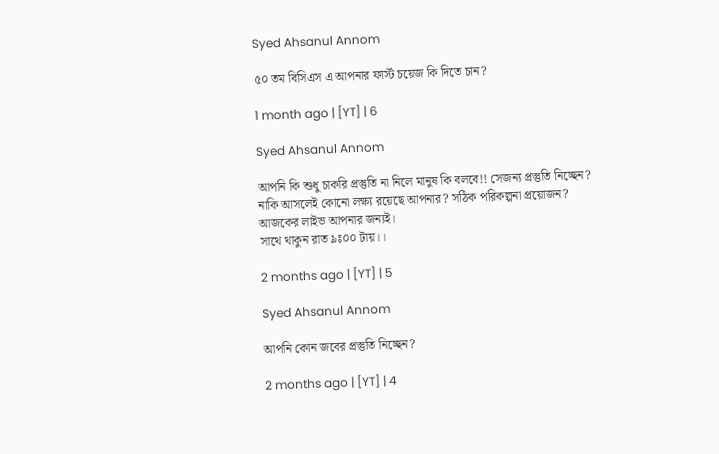Syed Ahsanul Annom

৫০ তম বিসিএস এ আপনার ফার্স্ট চয়েজ কি দিতে চান?

1 month ago | [YT] | 6

Syed Ahsanul Annom

আপনি কি শুধু চাকরি প্রস্তুতি না নিলে মানুষ কি বলবে!! সেজন্য প্রস্তুতি নিচ্ছেন?
নাকি আসলেই কোনো লক্ষ্য রয়েছে আপনার? সঠিক পরিকল্পনা প্রয়োজন?
আজকের লাইভ আপনার জন্যই।
সাথে থাকুন রাত ৯ঃ০০ টায়।।

2 months ago | [YT] | 5

Syed Ahsanul Annom

আপনি কোন জবের প্রস্তুতি নিচ্ছেন?

2 months ago | [YT] | 4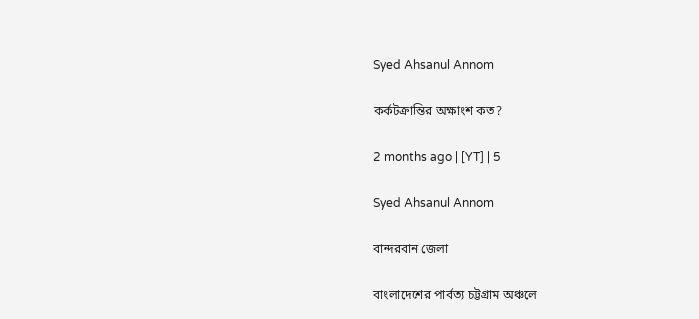Syed Ahsanul Annom

কর্কটক্রান্তির অক্ষাংশ কত?

2 months ago | [YT] | 5

Syed Ahsanul Annom

বান্দরবান জেলা

বাংলাদেশের পার্বত্য চট্টগ্রাম অঞ্চলে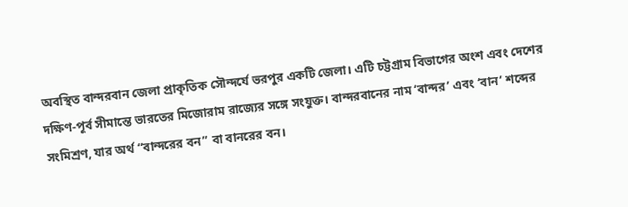অবস্থিত বান্দরবান জেলা প্রাকৃতিক সৌন্দর্যে ভরপুর একটি জেলা। এটি চট্টগ্রাম বিভাগের অংশ এবং দেশের দক্ষিণ-পূর্ব সীমান্তে ভারতের মিজোরাম রাজ্যের সঙ্গে সংযুক্ত। বান্দরবানের নাম ‘বান্দর’ এবং ‘বান’ শব্দের সংমিশ্রণ, যার অর্থ “বান্দরের বন” বা বানরের বন।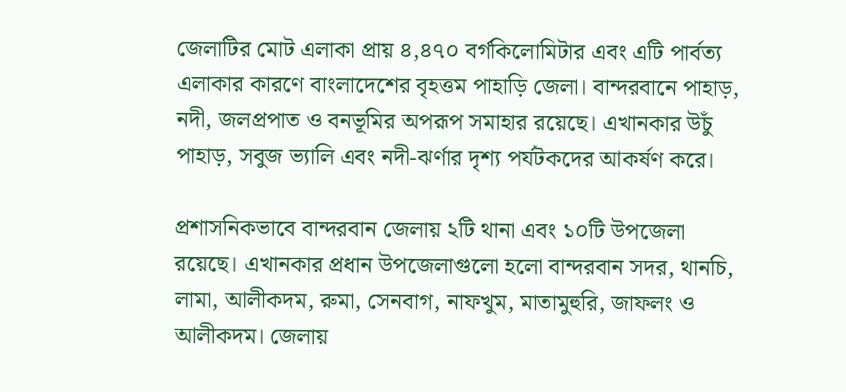জেলাটির মোট এলাকা প্রায় ৪,৪৭০ বর্গকিলোমিটার এবং এটি পার্বত্য এলাকার কারণে বাংলাদেশের বৃহত্তম পাহাড়ি জেলা। বান্দরবানে পাহাড়, নদী, জলপ্রপাত ও বনভূমির অপরূপ সমাহার রয়েছে। এখানকার উচুঁ পাহাড়, সবুজ ভ্যালি এবং নদী-ঝর্ণার দৃশ্য পর্যটকদের আকর্ষণ করে।

প্রশাসনিকভাবে বান্দরবান জেলায় ২টি থানা এবং ১০টি উপজেলা রয়েছে। এখানকার প্রধান উপজেলাগুলো হলো বান্দরবান সদর, থানচি, লামা, আলীকদম, রুমা, সেনবাগ, নাফখুম, মাতামুহুরি, জাফলং ও আলীকদম। জেলায়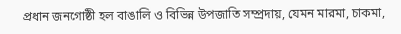প্রধান জনগোষ্ঠী হল বাঙালি ও বিভিন্ন উপজাতি সম্প্রদায়, যেমন মারমা, চাকমা,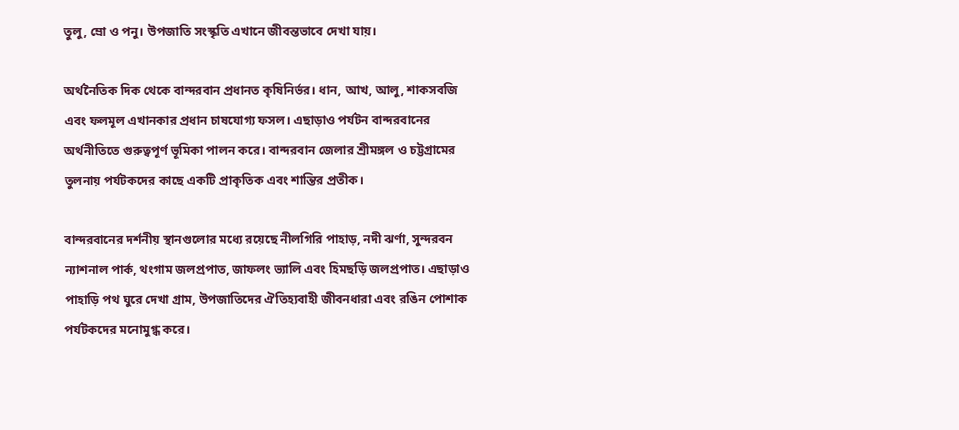তুলু, ম্রো ও পনু। উপজাতি সংস্কৃতি এখানে জীবন্তভাবে দেখা যায়।

অর্থনৈতিক দিক থেকে বান্দরবান প্রধানত কৃষিনির্ভর। ধান, আখ, আলু, শাকসবজি এবং ফলমূল এখানকার প্রধান চাষযোগ্য ফসল। এছাড়াও পর্যটন বান্দরবানের অর্থনীতিতে গুরুত্বপূর্ণ ভূমিকা পালন করে। বান্দরবান জেলার শ্রীমঙ্গল ও চট্টগ্রামের তুলনায় পর্যটকদের কাছে একটি প্রাকৃতিক এবং শান্তির প্রতীক।

বান্দরবানের দর্শনীয় স্থানগুলোর মধ্যে রয়েছে নীলগিরি পাহাড়, নদী ঝর্ণা, সুন্দরবন ন্যাশনাল পার্ক, থংগাম জলপ্রপাত, জাফলং ভ্যালি এবং হিমছড়ি জলপ্রপাত। এছাড়াও পাহাড়ি পথ ঘুরে দেখা গ্রাম, উপজাতিদের ঐতিহ্যবাহী জীবনধারা এবং রঙিন পোশাক পর্যটকদের মনোমুগ্ধ করে।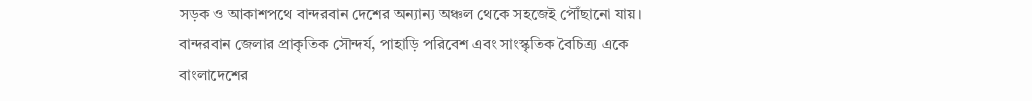সড়ক ও আকাশপথে বান্দরবান দেশের অন্যান্য অঞ্চল থেকে সহজেই পৌঁছানো যায়। বান্দরবান জেলার প্রাকৃতিক সৌন্দর্য, পাহাড়ি পরিবেশ এবং সাংস্কৃতিক বৈচিত্র্য একে বাংলাদেশের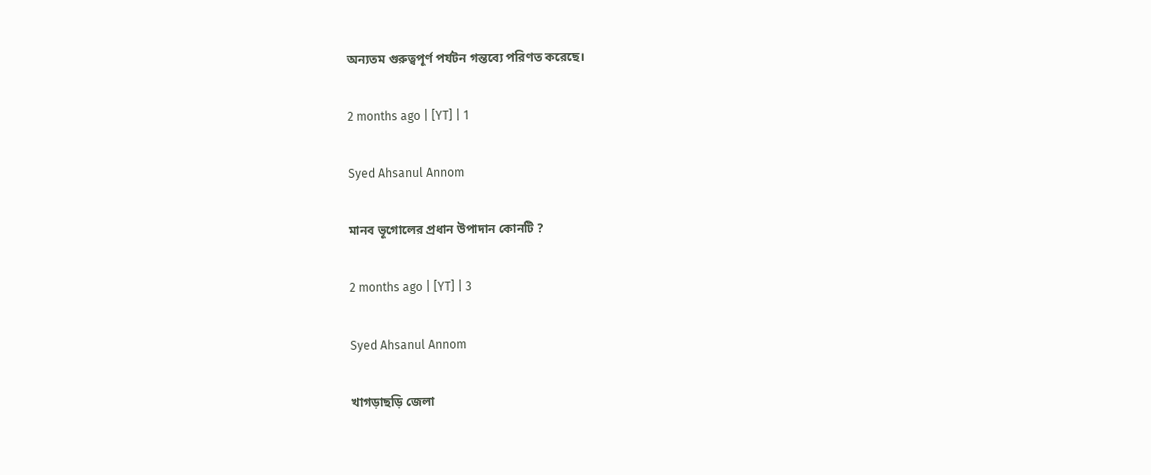অন্যতম গুরুত্বপূর্ণ পর্যটন গন্তব্যে পরিণত করেছে।

2 months ago | [YT] | 1

Syed Ahsanul Annom

মানব ভূগোলের প্রধান উপাদান কোনটি ?

2 months ago | [YT] | 3

Syed Ahsanul Annom

খাগড়াছড়ি জেলা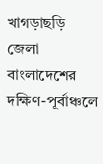খাগড়াছড়ি জেলা বাংলাদেশের দক্ষিণ-পূর্বাঞ্চলে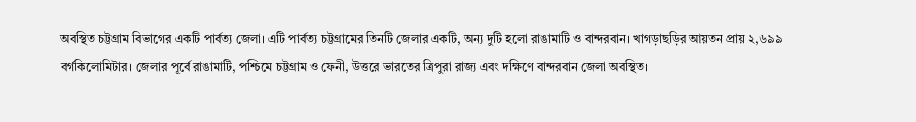অবস্থিত চট্টগ্রাম বিভাগের একটি পার্বত্য জেলা। এটি পার্বত্য চট্টগ্রামের তিনটি জেলার একটি, অন্য দুটি হলো রাঙামাটি ও বান্দরবান। খাগড়াছড়ির আয়তন প্রায় ২,৬৯৯ বর্গকিলোমিটার। জেলার পূর্বে রাঙামাটি, পশ্চিমে চট্টগ্রাম ও ফেনী, উত্তরে ভারতের ত্রিপুরা রাজ্য এবং দক্ষিণে বান্দরবান জেলা অবস্থিত।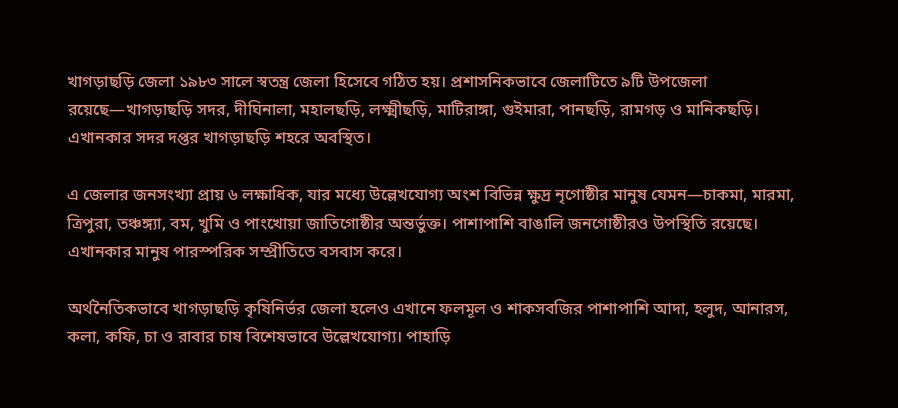খাগড়াছড়ি জেলা ১৯৮৩ সালে স্বতন্ত্র জেলা হিসেবে গঠিত হয়। প্রশাসনিকভাবে জেলাটিতে ৯টি উপজেলা রয়েছে—খাগড়াছড়ি সদর, দীঘিনালা, মহালছড়ি, লক্ষ্মীছড়ি, মাটিরাঙ্গা, গুইমারা, পানছড়ি, রামগড় ও মানিকছড়ি। এখানকার সদর দপ্তর খাগড়াছড়ি শহরে অবস্থিত।

এ জেলার জনসংখ্যা প্রায় ৬ লক্ষাধিক, যার মধ্যে উল্লেখযোগ্য অংশ বিভিন্ন ক্ষুদ্র নৃগোষ্ঠীর মানুষ যেমন—চাকমা, মারমা, ত্রিপুরা, তঞ্চঙ্গ্যা, বম, খুমি ও পাংখোয়া জাতিগোষ্ঠীর অন্তর্ভুক্ত। পাশাপাশি বাঙালি জনগোষ্ঠীরও উপস্থিতি রয়েছে। এখানকার মানুষ পারস্পরিক সম্প্রীতিতে বসবাস করে।

অর্থনৈতিকভাবে খাগড়াছড়ি কৃষিনির্ভর জেলা হলেও এখানে ফলমূল ও শাকসবজির পাশাপাশি আদা, হলুদ, আনারস, কলা, কফি, চা ও রাবার চাষ বিশেষভাবে উল্লেখযোগ্য। পাহাড়ি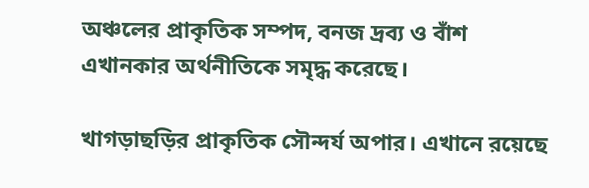অঞ্চলের প্রাকৃতিক সম্পদ, বনজ দ্রব্য ও বাঁশ এখানকার অর্থনীতিকে সমৃদ্ধ করেছে।

খাগড়াছড়ির প্রাকৃতিক সৌন্দর্য অপার। এখানে রয়েছে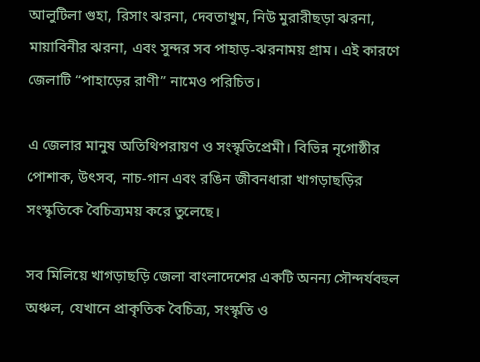আলুটিলা গুহা, রিসাং ঝরনা, দেবতাখুম, নিউ মুরারীছড়া ঝরনা, মায়াবিনীর ঝরনা, এবং সুন্দর সব পাহাড়-ঝরনাময় গ্রাম। এই কারণে জেলাটি “পাহাড়ের রাণী” নামেও পরিচিত।

এ জেলার মানুষ অতিথিপরায়ণ ও সংস্কৃতিপ্রেমী। বিভিন্ন নৃগোষ্ঠীর পোশাক, উৎসব, নাচ-গান এবং রঙিন জীবনধারা খাগড়াছড়ির সংস্কৃতিকে বৈচিত্র্যময় করে তুলেছে।

সব মিলিয়ে খাগড়াছড়ি জেলা বাংলাদেশের একটি অনন্য সৌন্দর্যবহুল অঞ্চল, যেখানে প্রাকৃতিক বৈচিত্র্য, সংস্কৃতি ও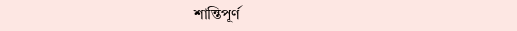শান্তিপূর্ণ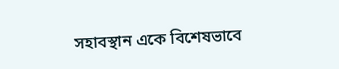সহাবস্থান একে বিশেষভাবে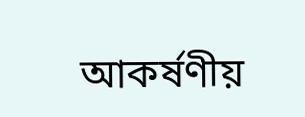আকর্ষণীয়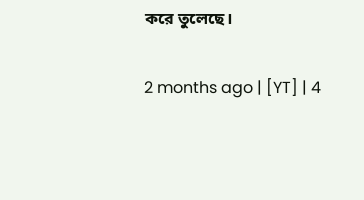করে তুলেছে।

2 months ago | [YT] | 4